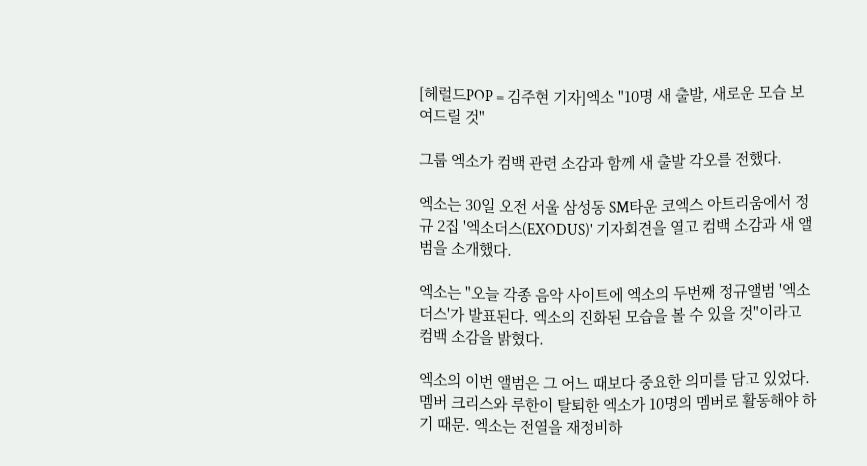[헤럴드POP = 김주현 기자]엑소 "10명 새 출발, 새로운 모습 보여드릴 것"

그룹 엑소가 컴백 관련 소감과 함께 새 출발 각오를 전했다.

엑소는 30일 오전 서울 삼성동 SM타운 코엑스 아트리움에서 정규 2집 '엑소더스(EXODUS)' 기자회견을 열고 컴백 소감과 새 앨범을 소개했다.

엑소는 "오늘 각종 음악 사이트에 엑소의 두번째 정규앨범 '엑소더스'가 발표된다. 엑소의 진화된 모습을 볼 수 있을 것"이라고 컴백 소감을 밝혔다.

엑소의 이번 앨범은 그 어느 때보다 중요한 의미를 담고 있었다. 멤버 크리스와 루한이 탈퇴한 엑소가 10명의 멤버로 활동해야 하기 때문. 엑소는 전열을 재정비하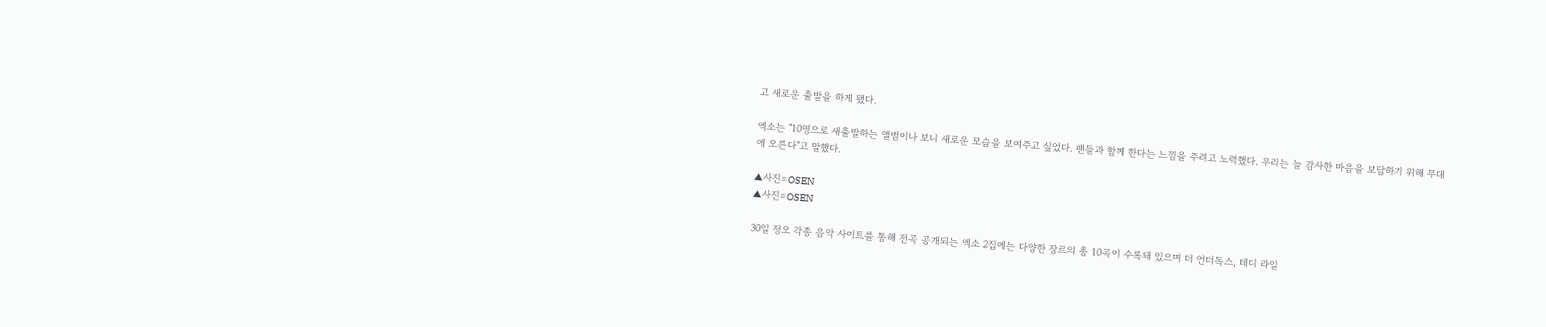고 새로운 출발을 하게 됐다.

엑소는 "10명으로 새출발하는 앨범이나 보니 새로운 모습을 보여주고 싶었다. 팬들과 함께 한다는 느낌을 주려고 노력했다. 우리는 늘 감사한 마음을 보답하기 위해 무대에 오른다"고 말했다.

▲사진=OSEN
▲사진=OSEN

30일 정오 각종 음악 사이트를 통해 전곡 공개되는 엑소 2집에는 다양한 장르의 총 10곡이 수록돼 있으며 더 언더독스, 테디 라일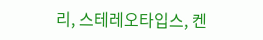리, 스테레오타입스, 켄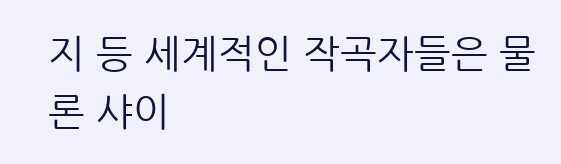지 등 세계적인 작곡자들은 물론 샤이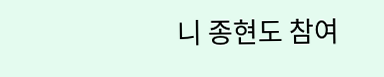니 종현도 참여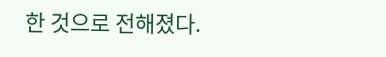한 것으로 전해졌다.